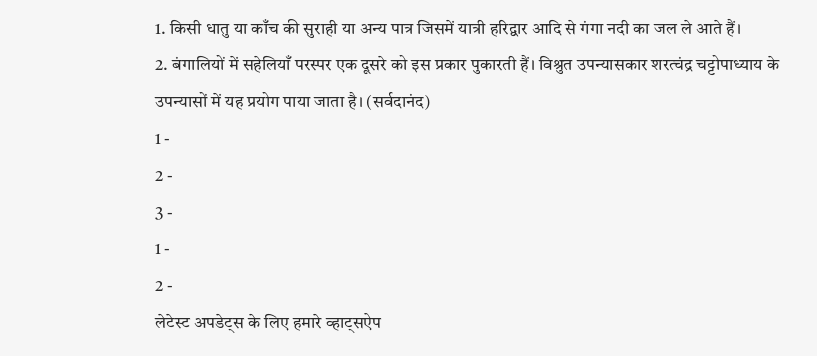1. किसी धातु या काँच की सुराही या अन्य पात्र जिसमें यात्री हरिद्वार आदि से गंगा नदी का जल ले आते हैं।
2. बंगालियों में सहेलियाँ परस्पर एक दूसरे को इस प्रकार पुकारती हैं। विश्रुत उपन्यासकार शरत्चंद्र चट्टोपाध्याय के उपन्यासों में यह प्रयोग पाया जाता है। (सर्वदानंद)
1 -
2 -
3 -
1 -
2 -
लेटेस्ट अपडेट्स के लिए हमारे व्हाट्सऐप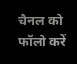चैनल को फॉलो करें